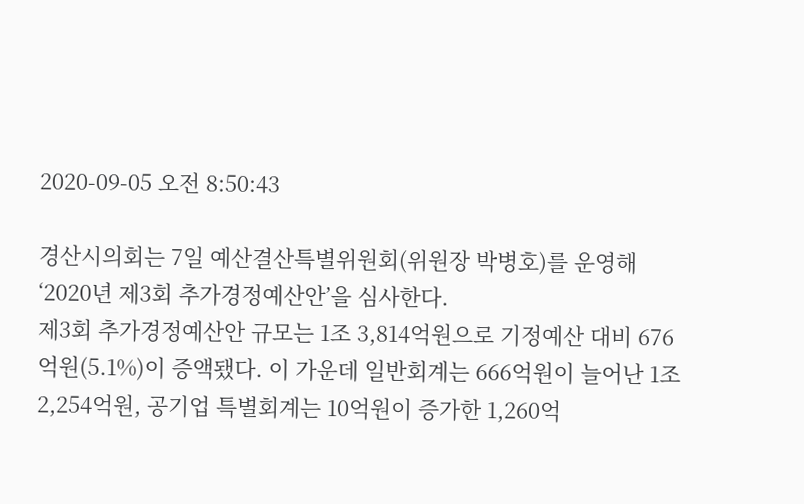2020-09-05 오전 8:50:43

경산시의회는 7일 예산결산특별위원회(위원장 박병호)를 운영해 ‘2020년 제3회 추가경정예산안’을 심사한다.
제3회 추가경정예산안 규모는 1조 3,814억원으로 기정예산 대비 676억원(5.1%)이 증액됐다. 이 가운데 일반회계는 666억원이 늘어난 1조 2,254억원, 공기업 특별회계는 10억원이 증가한 1,260억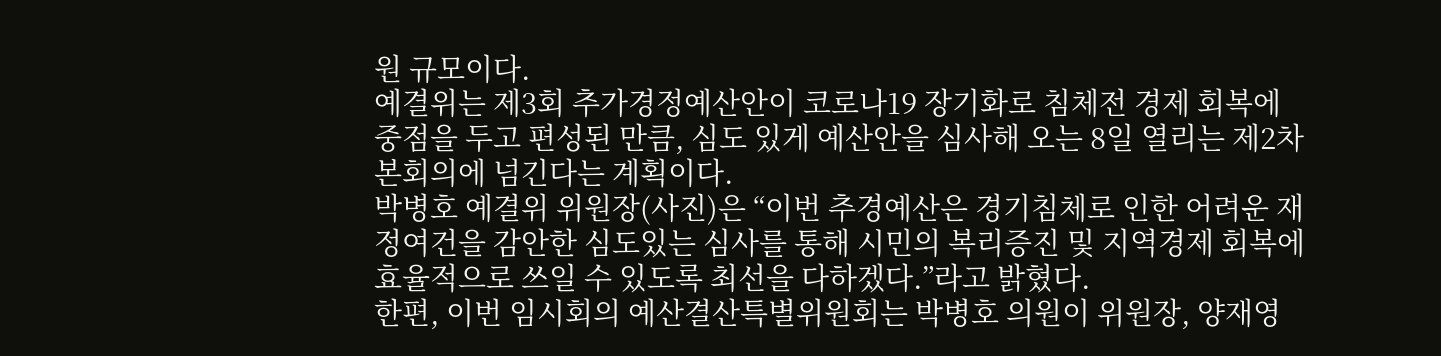원 규모이다.
예결위는 제3회 추가경정예산안이 코로나19 장기화로 침체전 경제 회복에 중점을 두고 편성된 만큼, 심도 있게 예산안을 심사해 오는 8일 열리는 제2차 본회의에 넘긴다는 계획이다.
박병호 예결위 위원장(사진)은 “이번 추경예산은 경기침체로 인한 어려운 재정여건을 감안한 심도있는 심사를 통해 시민의 복리증진 및 지역경제 회복에 효율적으로 쓰일 수 있도록 최선을 다하겠다.”라고 밝혔다.
한편, 이번 임시회의 예산결산특별위원회는 박병호 의원이 위원장, 양재영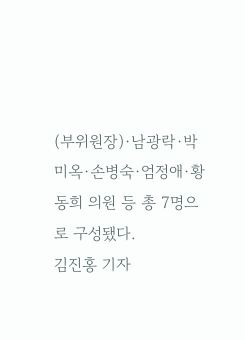(부위원장)·남광락·박미옥·손병숙·엄정애·황동희 의원 등 총 7명으로 구성됐다.
김진홍 기자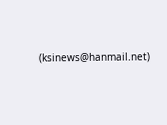(ksinews@hanmail.net)